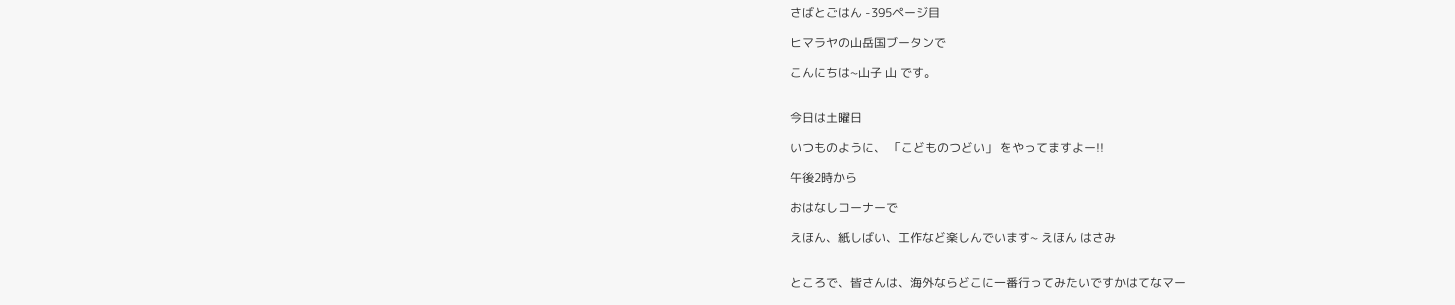さばとごはん -395ページ目

ヒマラヤの山岳国ブータンで

こんにちは~山子 山 です。


今日は土曜日

いつものように、 「こどものつどい」 をやってますよー!!

午後2時から

おはなしコーナーで

えほん、紙しばい、工作など楽しんでいます~ えほん はさみ


ところで、皆さんは、海外ならどこに一番行ってみたいですかはてなマー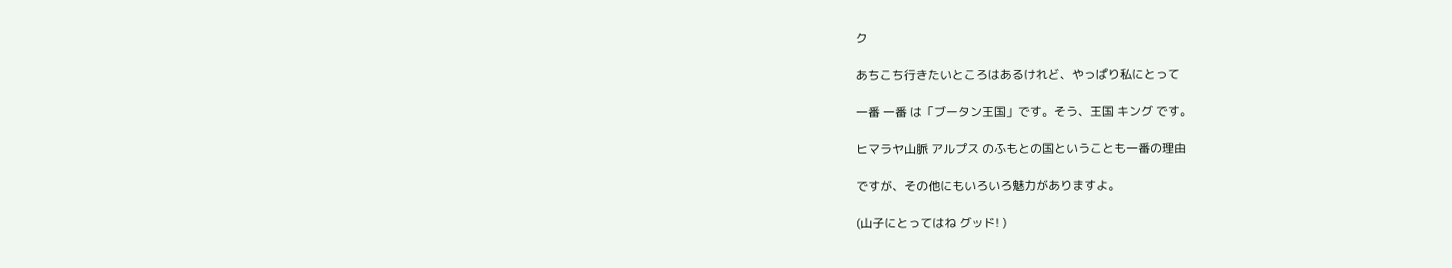ク

あちこち行きたいところはあるけれど、やっぱり私にとって

一番 一番 は「ブータン王国」です。そう、王国 キング です。

ヒマラヤ山脈 アルプス のふもとの国ということも一番の理由

ですが、その他にもいろいろ魅力がありますよ。

(山子にとってはね グッド! )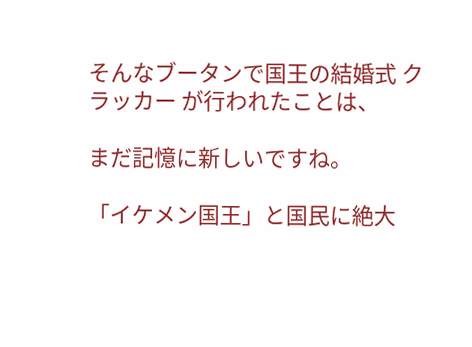そんなブータンで国王の結婚式 クラッカー が行われたことは、

まだ記憶に新しいですね。

「イケメン国王」と国民に絶大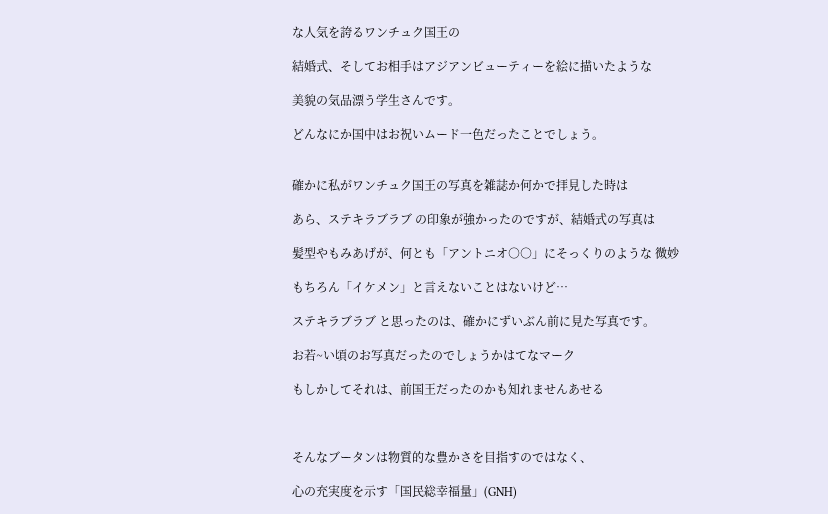な人気を誇るワンチュク国王の

結婚式、そしてお相手はアジアンビューティーを絵に描いたような

美貌の気品漂う学生さんです。

どんなにか国中はお祝いムード一色だったことでしょう。


確かに私がワンチュク国王の写真を雑誌か何かで拝見した時は

あら、ステキラブラブ の印象が強かったのですが、結婚式の写真は

髪型やもみあげが、何とも「アントニオ○○」にそっくりのような 微妙

もちろん「イケメン」と言えないことはないけど…

ステキラブラブ と思ったのは、確かにずいぶん前に見た写真です。

お若~い頃のお写真だったのでしょうかはてなマーク

もしかしてそれは、前国王だったのかも知れませんあせる



そんなブータンは物質的な豊かさを目指すのではなく、

心の充実度を示す「国民総幸福量」(GNH)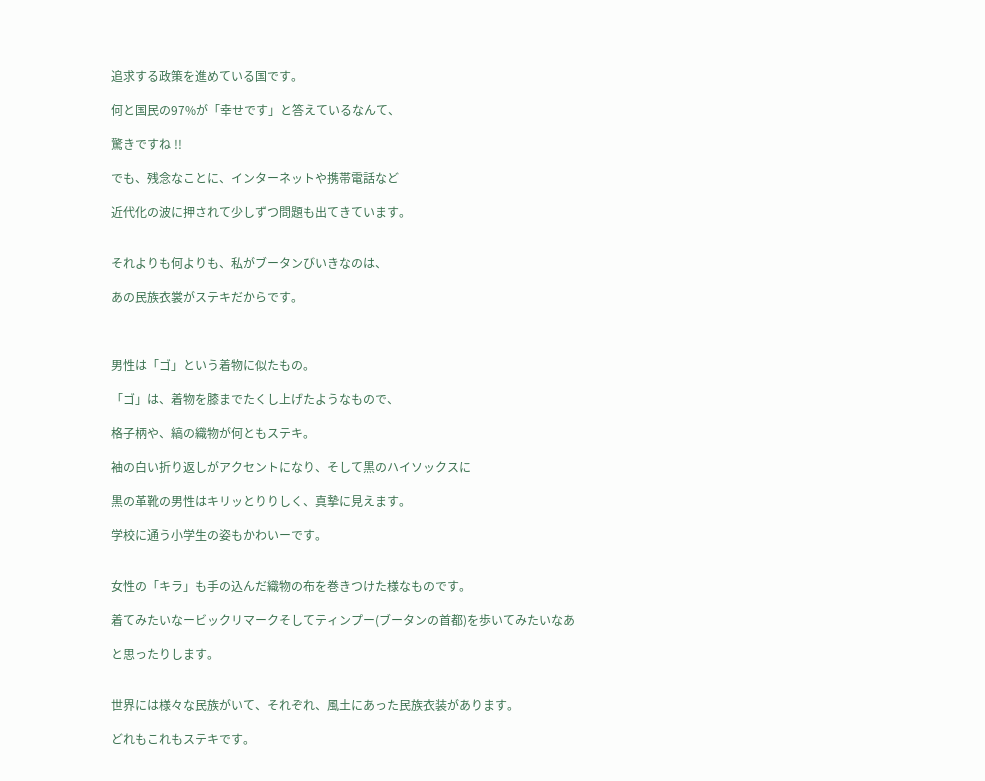追求する政策を進めている国です。

何と国民の97%が「幸せです」と答えているなんて、

驚きですね !!

でも、残念なことに、インターネットや携帯電話など

近代化の波に押されて少しずつ問題も出てきています。


それよりも何よりも、私がブータンびいきなのは、

あの民族衣裳がステキだからです。



男性は「ゴ」という着物に似たもの。

「ゴ」は、着物を膝までたくし上げたようなもので、

格子柄や、縞の織物が何ともステキ。

袖の白い折り返しがアクセントになり、そして黒のハイソックスに

黒の革靴の男性はキリッとりりしく、真摯に見えます。

学校に通う小学生の姿もかわいーです。


女性の「キラ」も手の込んだ織物の布を巻きつけた様なものです。

着てみたいなービックリマークそしてティンプー(ブータンの首都)を歩いてみたいなあ

と思ったりします。


世界には様々な民族がいて、それぞれ、風土にあった民族衣装があります。

どれもこれもステキです。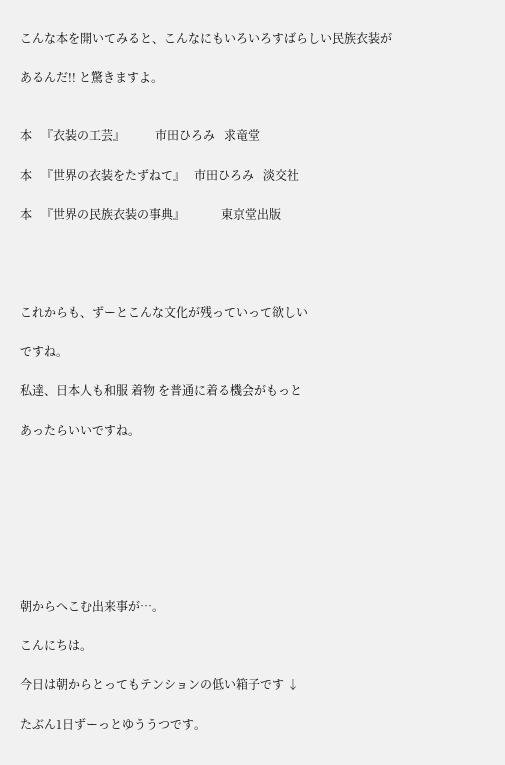こんな本を開いてみると、こんなにもいろいろすばらしい民族衣装が

あるんだ!! と驚きますよ。


本   『衣装の工芸』          市田ひろみ   求竜堂

本   『世界の衣装をたずねて』   市田ひろみ   淡交社

本   『世界の民族衣装の事典』            東京堂出版




これからも、ずーとこんな文化が残っていって欲しい

ですね。

私達、日本人も和服 着物 を普通に着る機会がもっと

あったらいいですね。








朝からへこむ出来事が…。

こんにちは。

今日は朝からとってもテンションの低い箱子です ↓

たぶん1日ずーっとゆううつです。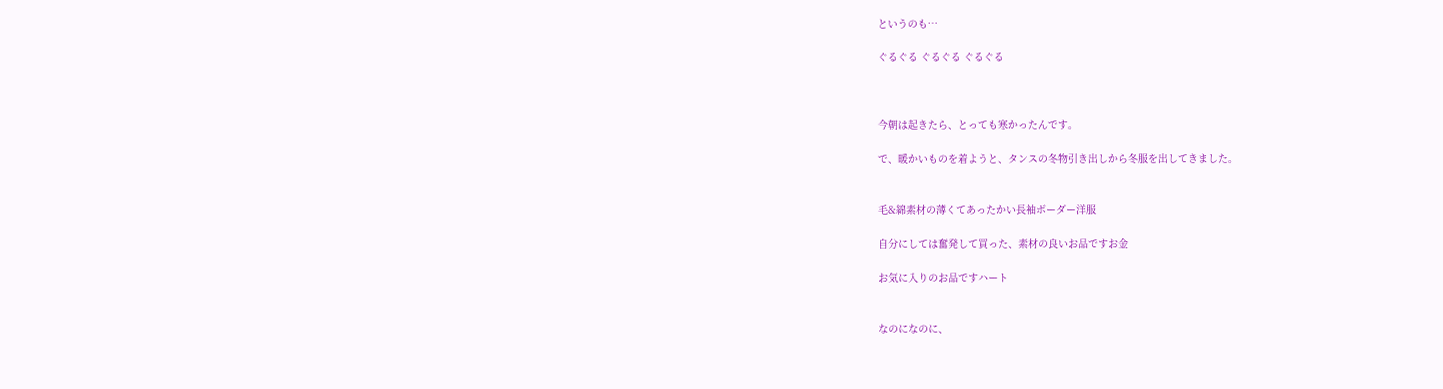というのも…

ぐるぐる ぐるぐる ぐるぐる



今朝は起きたら、とっても寒かったんです。

で、暖かいものを着ようと、タンスの冬物引き出しから冬服を出してきました。


毛&綿素材の薄くてあったかい長袖ボーダー洋服

自分にしては奮発して買った、素材の良いお品ですお金

お気に入りのお品ですハート


なのになのに、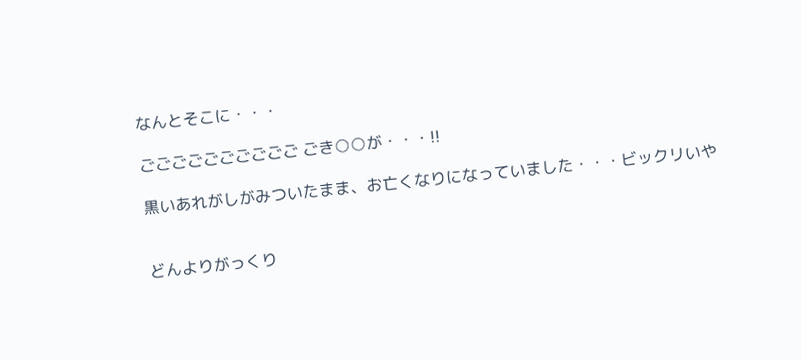なんとそこに・・・

ごごごごごごごごごご ごき○○が・・・!!

黒いあれがしがみついたまま、お亡くなりになっていました・・・ビックリいや


どんよりがっくり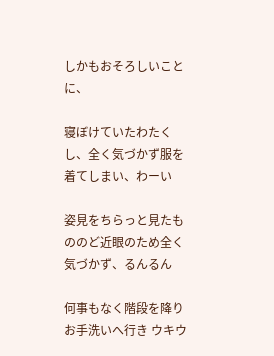しかもおそろしいことに、

寝ぼけていたわたくし、全く気づかず服を着てしまい、わーい

姿見をちらっと見たもののど近眼のため全く気づかず、るんるん

何事もなく階段を降りお手洗いへ行き ウキウ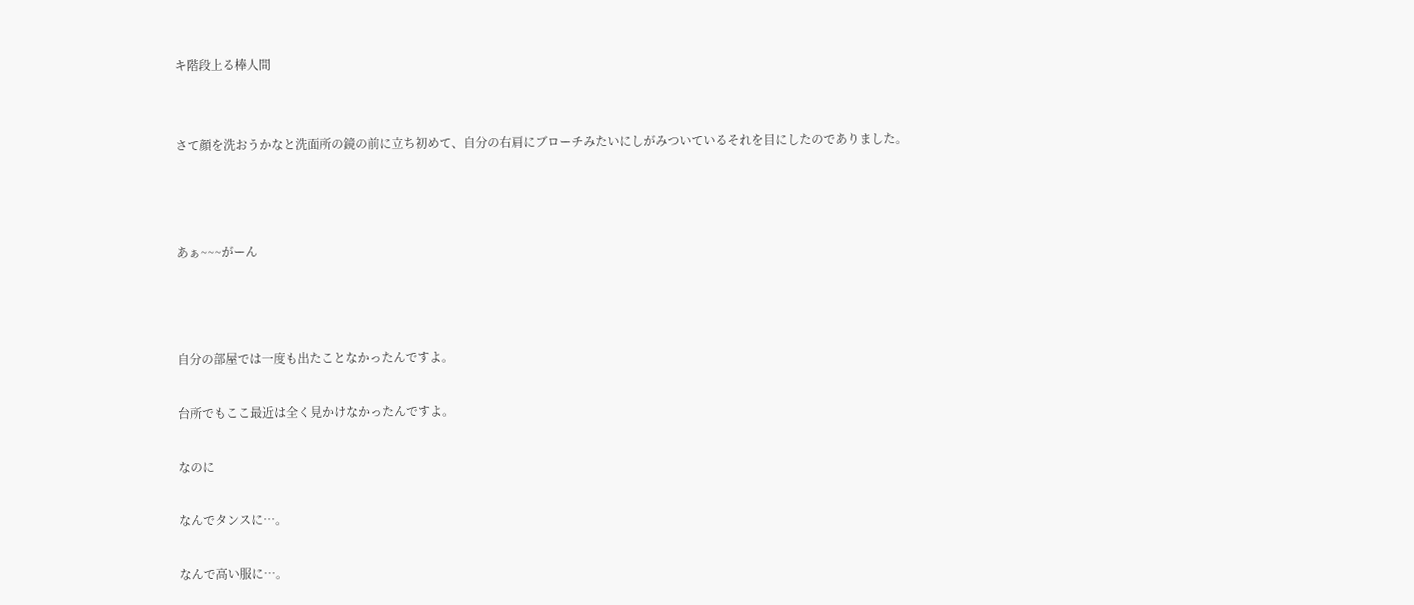キ階段上る棒人間


さて顔を洗おうかなと洗面所の鏡の前に立ち初めて、自分の右肩にブローチみたいにしがみついているそれを目にしたのでありました。



あぁ~~~がーん



自分の部屋では一度も出たことなかったんですよ。

台所でもここ最近は全く見かけなかったんですよ。

なのに

なんでタンスに…。

なんで高い服に…。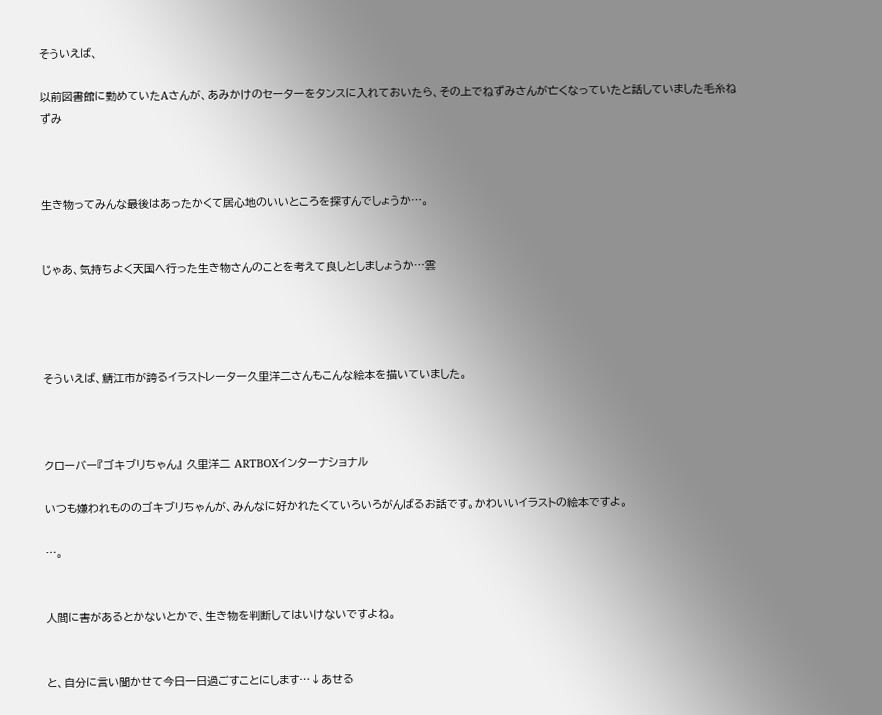そういえば、

以前図書館に勤めていたAさんが、あみかけのセーターをタンスに入れておいたら、その上でねずみさんが亡くなっていたと話していました毛糸ねずみ



生き物ってみんな最後はあったかくて居心地のいいところを探すんでしょうか…。


じゃあ、気持ちよく天国へ行った生き物さんのことを考えて良しとしましょうか…雲




そういえば、鯖江市が誇るイラストレーター久里洋二さんもこんな絵本を描いていました。



クローバー『ゴキブリちゃん』 久里洋二 ARTBOXインターナショナル

いつも嫌われもののゴキブリちゃんが、みんなに好かれたくていろいろがんばるお話です。かわいいイラストの絵本ですよ。

…。


人間に害があるとかないとかで、生き物を判断してはいけないですよね。


と、自分に言い聞かせて今日一日過ごすことにします…↓あせる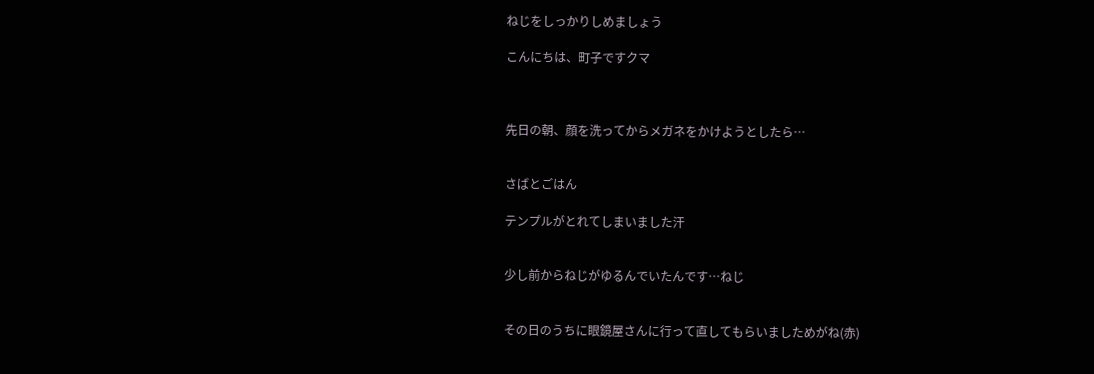ねじをしっかりしめましょう

こんにちは、町子ですクマ



先日の朝、顔を洗ってからメガネをかけようとしたら…


さばとごはん

テンプルがとれてしまいました汗


少し前からねじがゆるんでいたんです…ねじ


その日のうちに眼鏡屋さんに行って直してもらいましためがね(赤)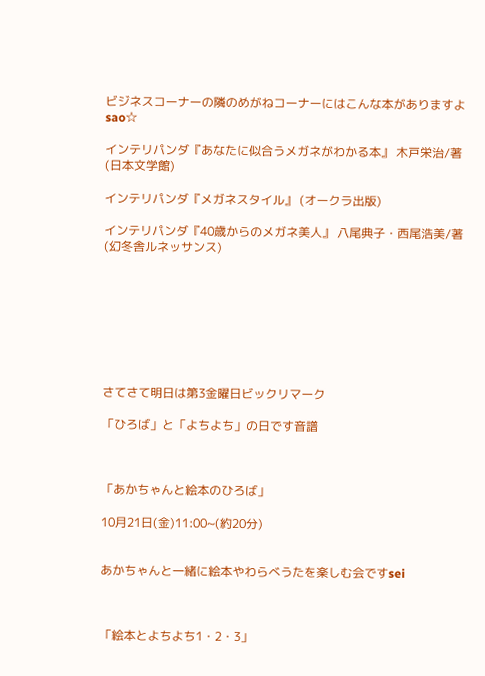ビジネスコーナーの隣のめがねコーナーにはこんな本がありますよsao☆

インテリパンダ『あなたに似合うメガネがわかる本』 木戸栄治/著 (日本文学館)

インテリパンダ『メガネスタイル』 (オークラ出版)

インテリパンダ『40歳からのメガネ美人』 八尾典子・西尾浩美/著 (幻冬舎ルネッサンス)








さてさて明日は第3金曜日ビックリマーク

「ひろば」と「よちよち」の日です音譜



「あかちゃんと絵本のひろば」

10月21日(金)11:00~(約20分)


あかちゃんと一緒に絵本やわらべうたを楽しむ会ですsei



「絵本とよちよち1・2・3」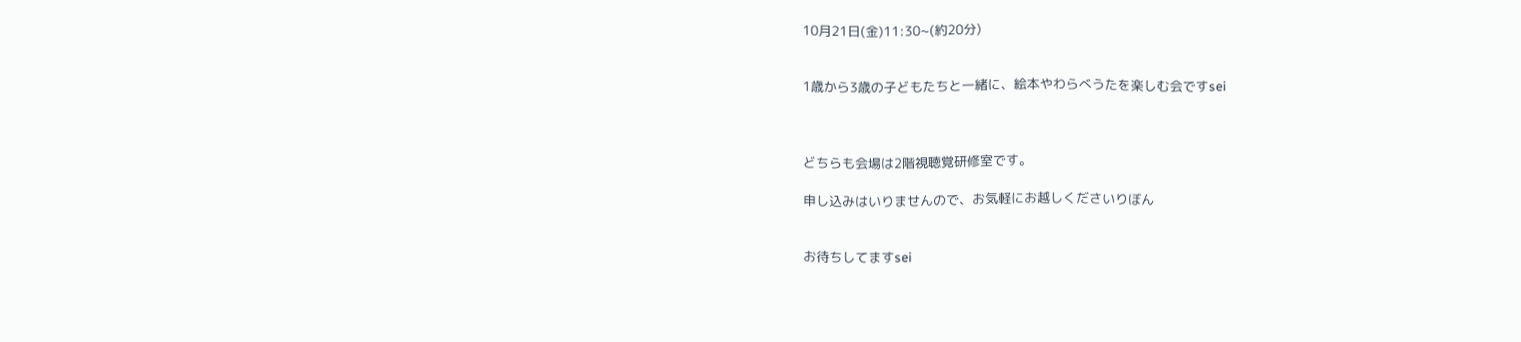10月21日(金)11:30~(約20分)


1歳から3歳の子どもたちと一緒に、絵本やわらべうたを楽しむ会ですsei



どちらも会場は2階視聴覚研修室です。

申し込みはいりませんので、お気軽にお越しくださいりぼん


お待ちしてますsei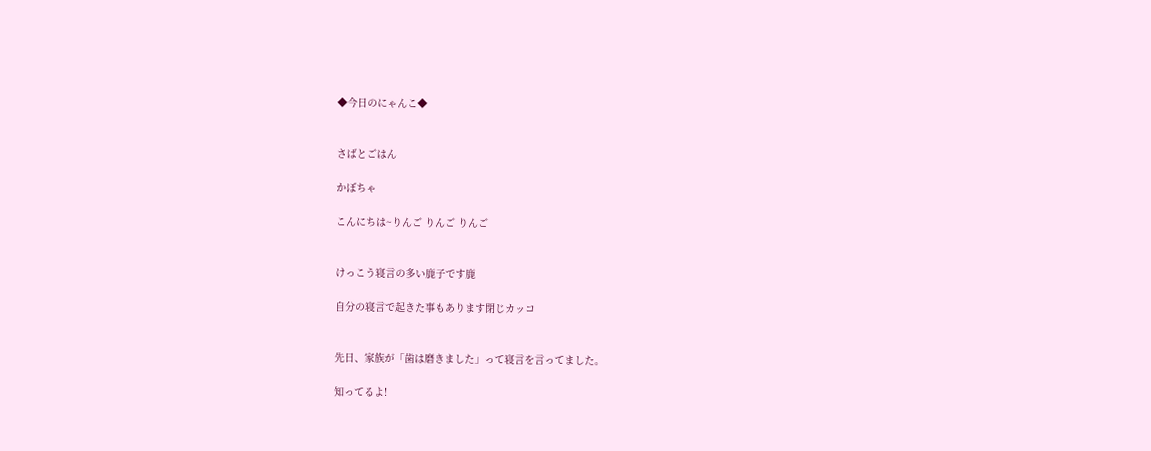◆今日のにゃんこ◆


さばとごはん

かぼちゃ

こんにちは~りんご りんご りんご


けっこう寝言の多い鹿子です鹿

自分の寝言で起きた事もあります閉じカッコ


先日、家族が「歯は磨きました」って寝言を言ってました。

知ってるよ!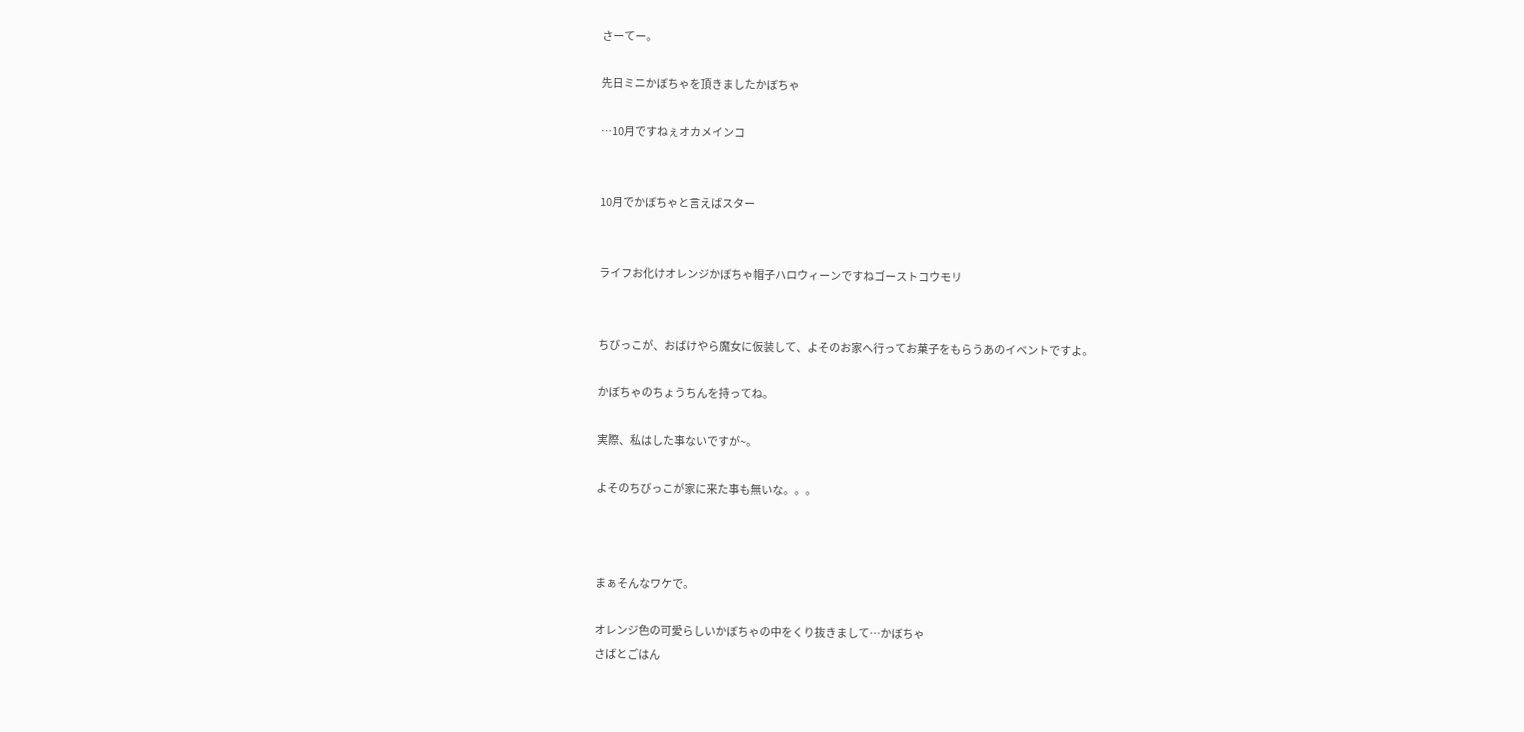さーてー。

先日ミニかぼちゃを頂きましたかぼちゃ

…10月ですねぇオカメインコ


10月でかぼちゃと言えばスター


ライフお化けオレンジかぼちゃ帽子ハロウィーンですねゴーストコウモリ


ちびっこが、おばけやら魔女に仮装して、よそのお家へ行ってお菓子をもらうあのイベントですよ。

かぼちゃのちょうちんを持ってね。

実際、私はした事ないですが~。

よそのちびっこが家に来た事も無いな。。。



まぁそんなワケで。

オレンジ色の可愛らしいかぼちゃの中をくり抜きまして…かぼちゃ
さばとごはん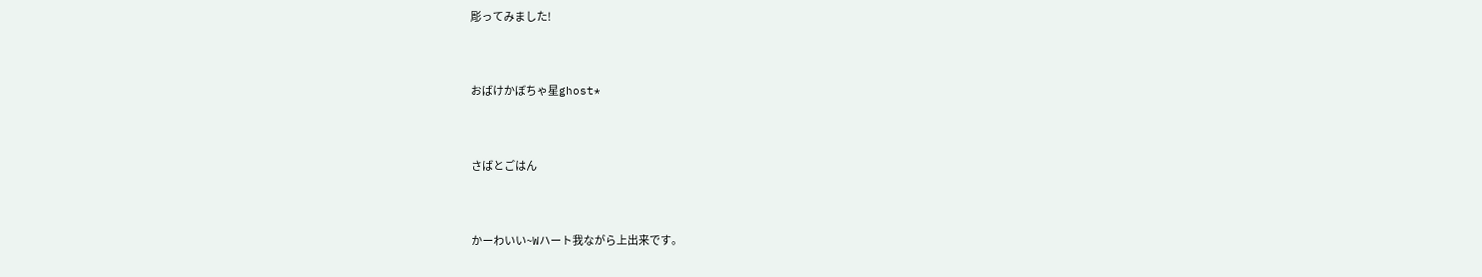彫ってみました!


おばけかぼちゃ星ghost*


さばとごはん


かーわいい~Wハート我ながら上出来です。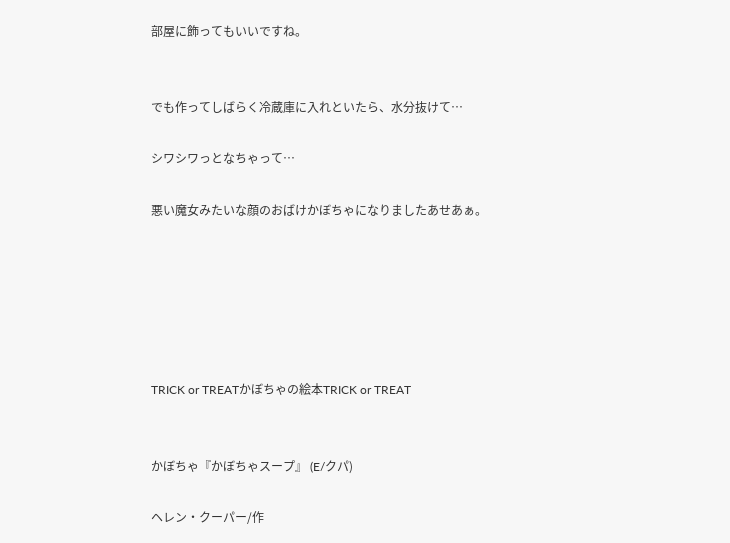部屋に飾ってもいいですね。


でも作ってしばらく冷蔵庫に入れといたら、水分抜けて…

シワシワっとなちゃって…

悪い魔女みたいな顔のおばけかぼちゃになりましたあせあぁ。






TRICK or TREATかぼちゃの絵本TRICK or TREAT


かぼちゃ『かぼちゃスープ』 (E/クパ)

ヘレン・クーパー/作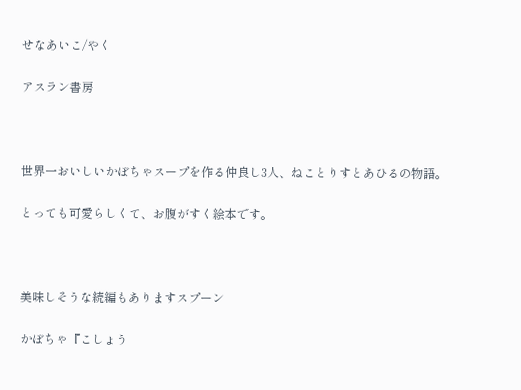せなあいこ/やく

アスラン書房



世界一おいしいかぼちゃスープを作る仲良し3人、ねことりすとあひるの物語。

とっても可愛らしくて、お腹がすく絵本です。



美味しそうな続編もありますスプーン

かぼちゃ『こしょう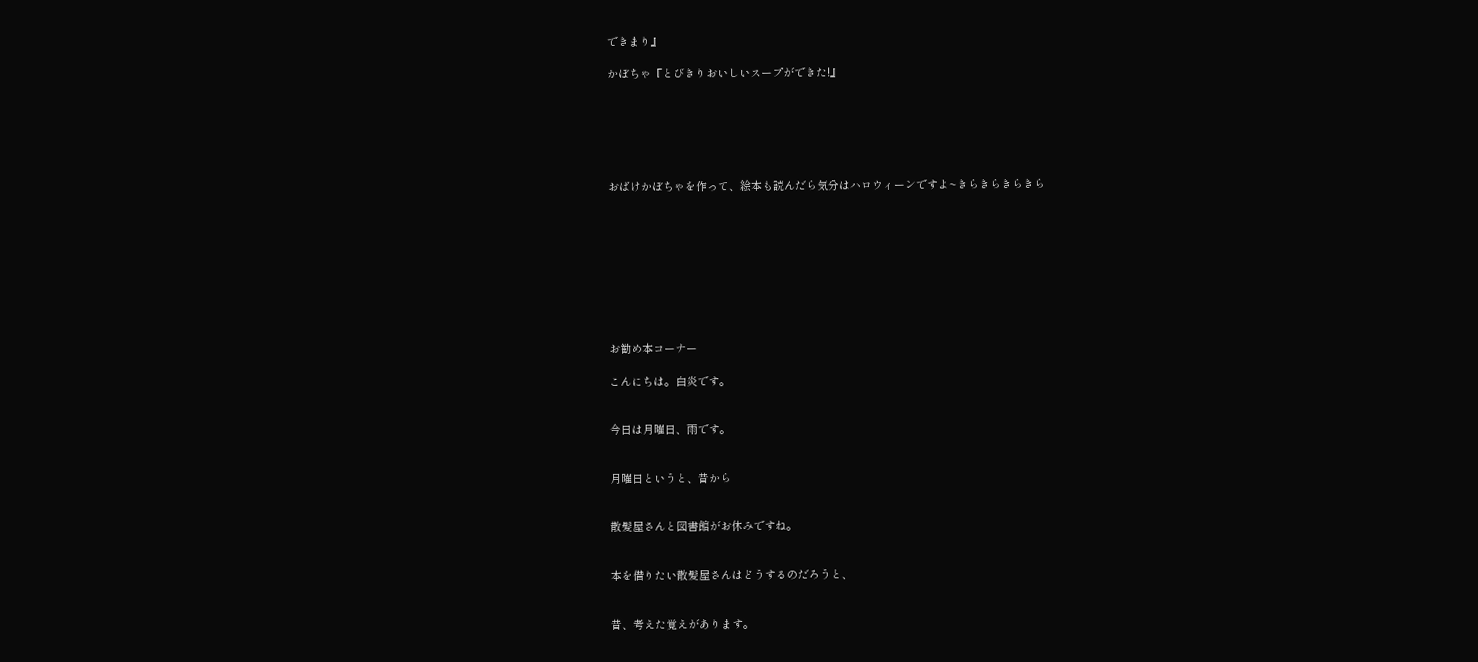できまり』

かぼちゃ『とびきりおいしいスープができた!』






おばけかぼちゃを作って、絵本も読んだら気分はハロウィーンですよ~きらきらきらきら









お勧め本コーナー

こんにちは。白炎です。


今日は月曜日、雨です。


月曜日というと、昔から


散髪屋さんと図書館がお休みですね。


本を借りたい散髪屋さんはどうするのだろうと、


昔、考えた覚えがあります。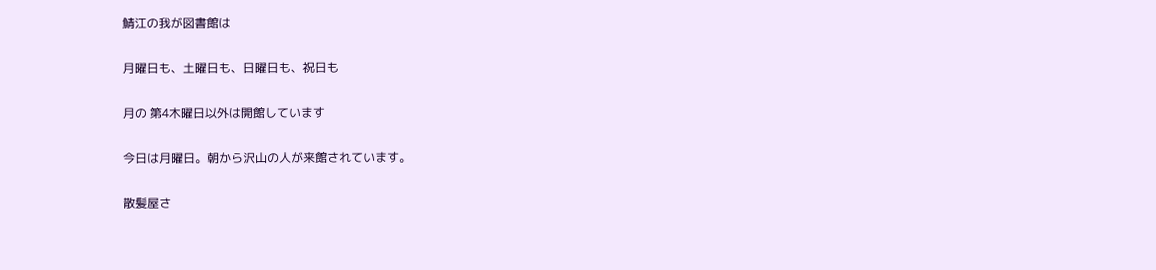鯖江の我が図書館は


月曜日も、土曜日も、日曜日も、祝日も


月の 第4木曜日以外は開館しています


今日は月曜日。朝から沢山の人が来館されています。


散髪屋さ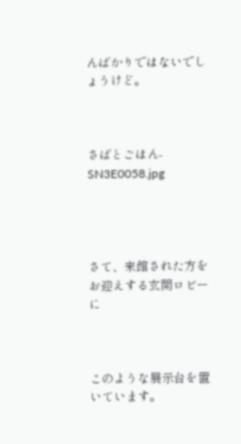んばかりではないでしょうけど。



さばとごはん-SN3E0058.jpg




さて、来館された方をお迎えする玄関ロビーに



このような展示台を置いています。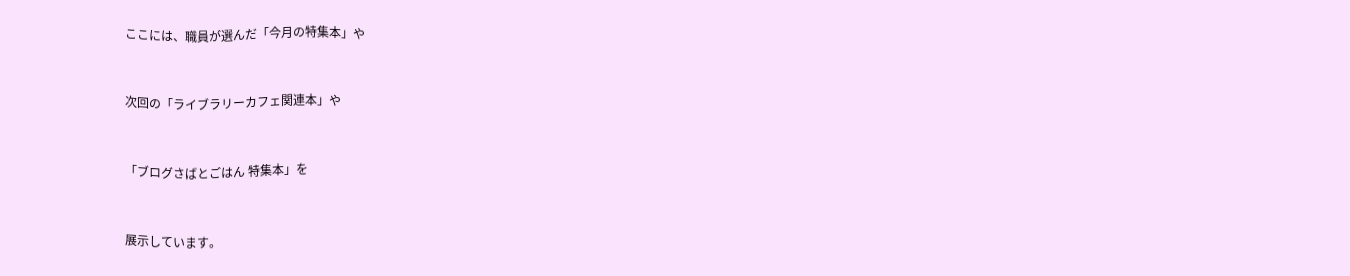ここには、職員が選んだ「今月の特集本」や



次回の「ライブラリーカフェ関連本」や



「ブログさばとごはん 特集本」を



展示しています。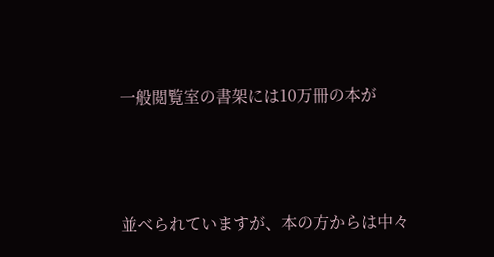一般閲覧室の書架には10万冊の本が



並べられていますが、本の方からは中々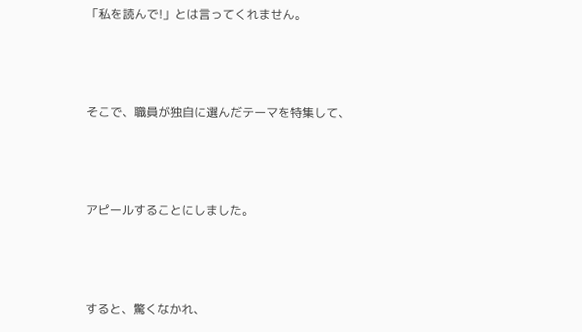「私を読んで!」とは言ってくれません。



そこで、職員が独自に選んだテーマを特集して、



アピールすることにしました。



すると、驚くなかれ、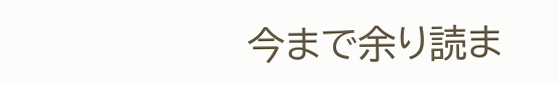今まで余り読ま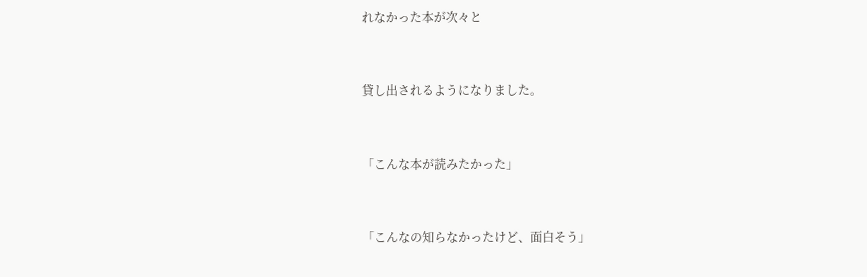れなかった本が次々と



貸し出されるようになりました。



「こんな本が読みたかった」



「こんなの知らなかったけど、面白そう」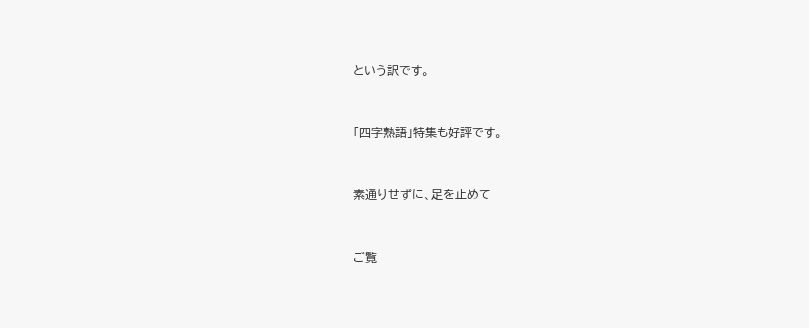という訳です。



「四字熟語」特集も好評です。



素通りせずに、足を止めて



ご覧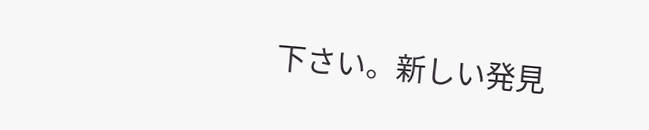下さい。新しい発見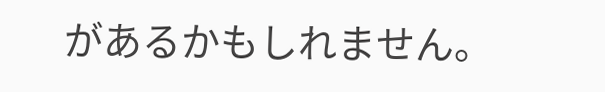があるかもしれません。